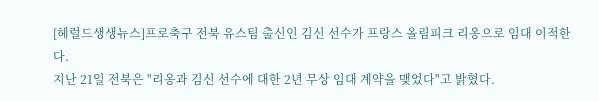[헤럴드생생뉴스]프로축구 전북 유스팀 출신인 김신 선수가 프랑스 올림피크 리옹으로 임대 이적한다.
지난 21일 전북은 "리옹과 김신 선수에 대한 2년 무상 임대 계약을 맺었다"고 밝혔다.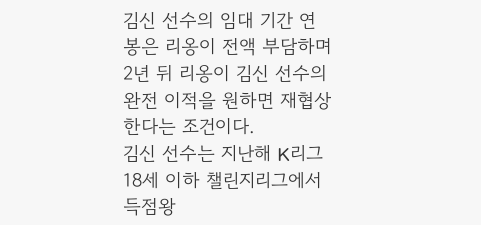김신 선수의 임대 기간 연봉은 리옹이 전액 부담하며 2년 뒤 리옹이 김신 선수의 완전 이적을 원하면 재협상한다는 조건이다.
김신 선수는 지난해 K리그 18세 이하 챌린지리그에서 득점왕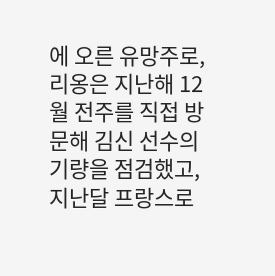에 오른 유망주로, 리옹은 지난해 12월 전주를 직접 방문해 김신 선수의 기량을 점검했고, 지난달 프랑스로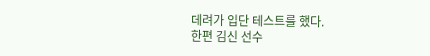데려가 입단 테스트를 했다.
한편 김신 선수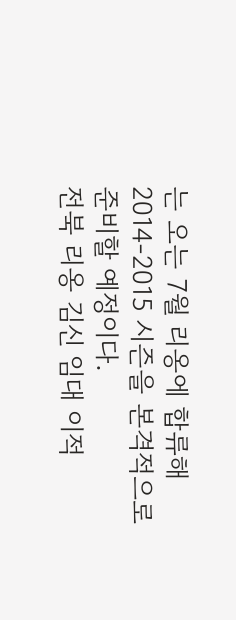는 오는 7월 리옹에 합류해 2014-2015 시즌을 본격적으로 준비할 예정이다.
전북 리옹 김신 임대 이적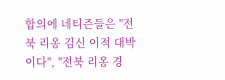합의에 네티즌들은 "전북 리옹 김신 이적 대박이다", "전북 리옹 경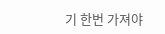기 한번 가져야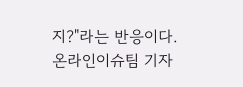지?"라는 반응이다.
온라인이슈팀 기자